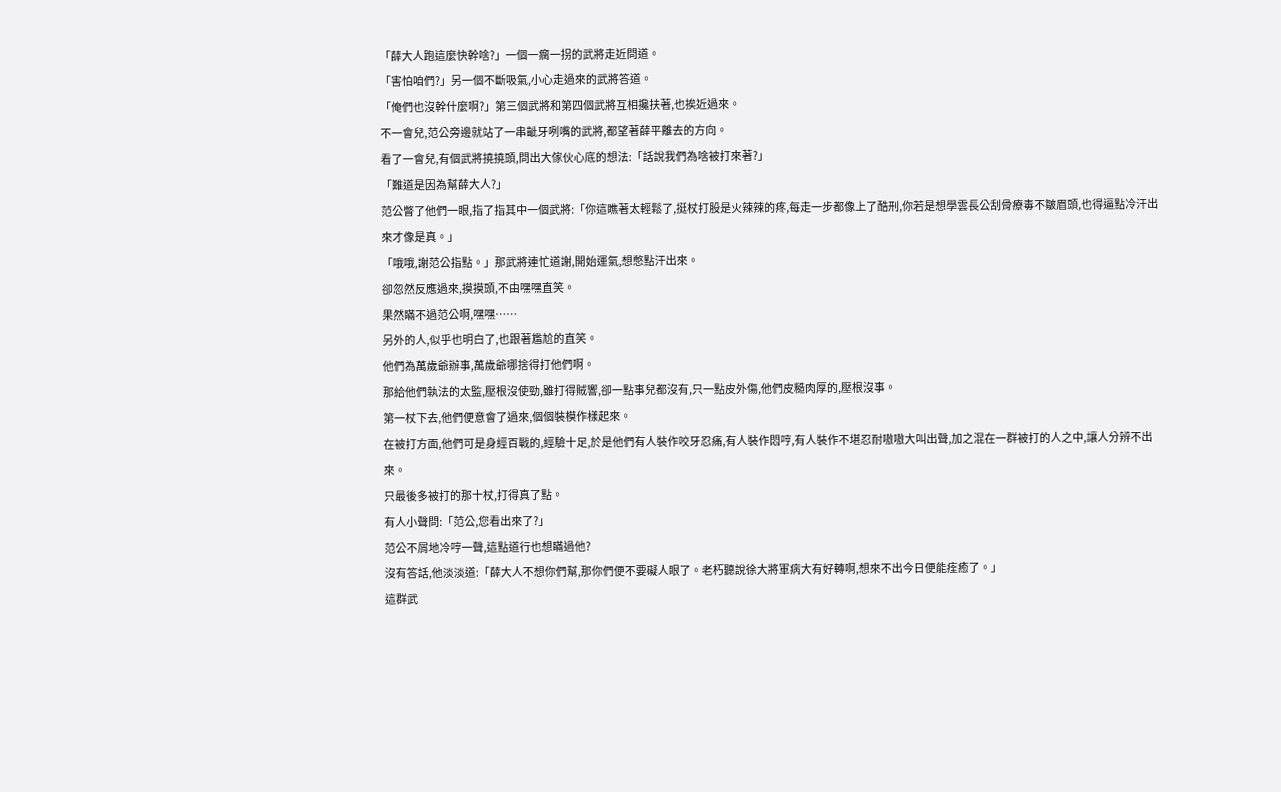「薛大人跑這麼快幹啥?」一個一瘸一拐的武將走近問道。
「害怕咱們?」另一個不斷吸氣,小心走過來的武將答道。
「俺們也沒幹什麼啊?」第三個武將和第四個武將互相攙扶著,也挨近過來。
不一會兒,范公旁邊就站了一串齜牙咧嘴的武將,都望著薛平離去的方向。
看了一會兒,有個武將撓撓頭,問出大傢伙心底的想法:「話說我們為啥被打來著?」
「難道是因為幫薛大人?」
范公瞥了他們一眼,指了指其中一個武將:「你這瞧著太輕鬆了,挺杖打股是火辣辣的疼,每走一步都像上了酷刑,你若是想學雲長公刮骨療毒不皺眉頭,也得逼點冷汗出來才像是真。」
「哦哦,謝范公指點。」那武將連忙道謝,開始運氣,想憋點汗出來。
卻忽然反應過來,摸摸頭,不由嘿嘿直笑。
果然瞞不過范公啊,嘿嘿……
另外的人,似乎也明白了,也跟著尷尬的直笑。
他們為萬歲爺辦事,萬歲爺哪捨得打他們啊。
那給他們執法的太監,壓根沒使勁,雖打得賊響,卻一點事兒都沒有,只一點皮外傷,他們皮糙肉厚的,壓根沒事。
第一杖下去,他們便意會了過來,個個裝模作樣起來。
在被打方面,他們可是身經百戰的,經驗十足,於是他們有人裝作咬牙忍痛,有人裝作悶哼,有人裝作不堪忍耐嗷嗷大叫出聲,加之混在一群被打的人之中,讓人分辨不出來。
只最後多被打的那十杖,打得真了點。
有人小聲問:「范公,您看出來了?」
范公不屑地冷哼一聲,這點道行也想瞞過他?
沒有答話,他淡淡道:「薛大人不想你們幫,那你們便不要礙人眼了。老朽聽說徐大將軍病大有好轉啊,想來不出今日便能痊癒了。」
這群武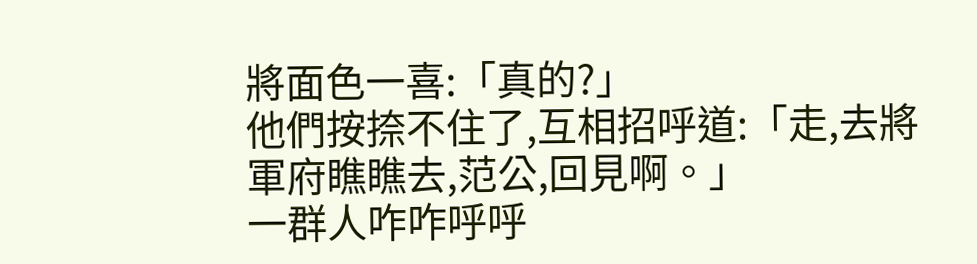將面色一喜:「真的?」
他們按捺不住了,互相招呼道:「走,去將軍府瞧瞧去,范公,回見啊。」
一群人咋咋呼呼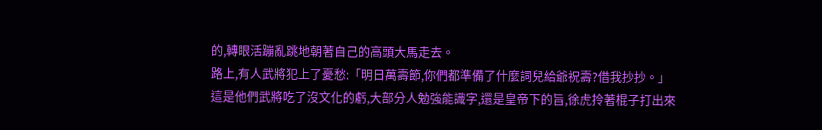的,轉眼活蹦亂跳地朝著自己的高頭大馬走去。
路上,有人武將犯上了憂愁:「明日萬壽節,你們都準備了什麼詞兒給爺祝壽?借我抄抄。」
這是他們武將吃了沒文化的虧,大部分人勉強能識字,還是皇帝下的旨,徐虎拎著棍子打出來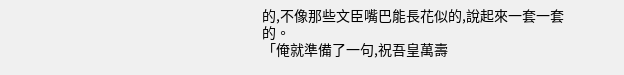的,不像那些文臣嘴巴能長花似的,說起來一套一套的。
「俺就準備了一句,祝吾皇萬壽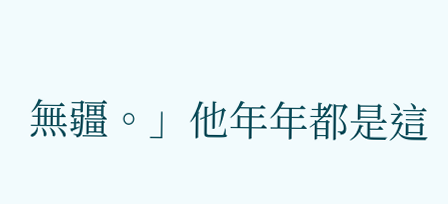無疆。」他年年都是這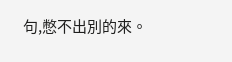句,憋不出別的來。